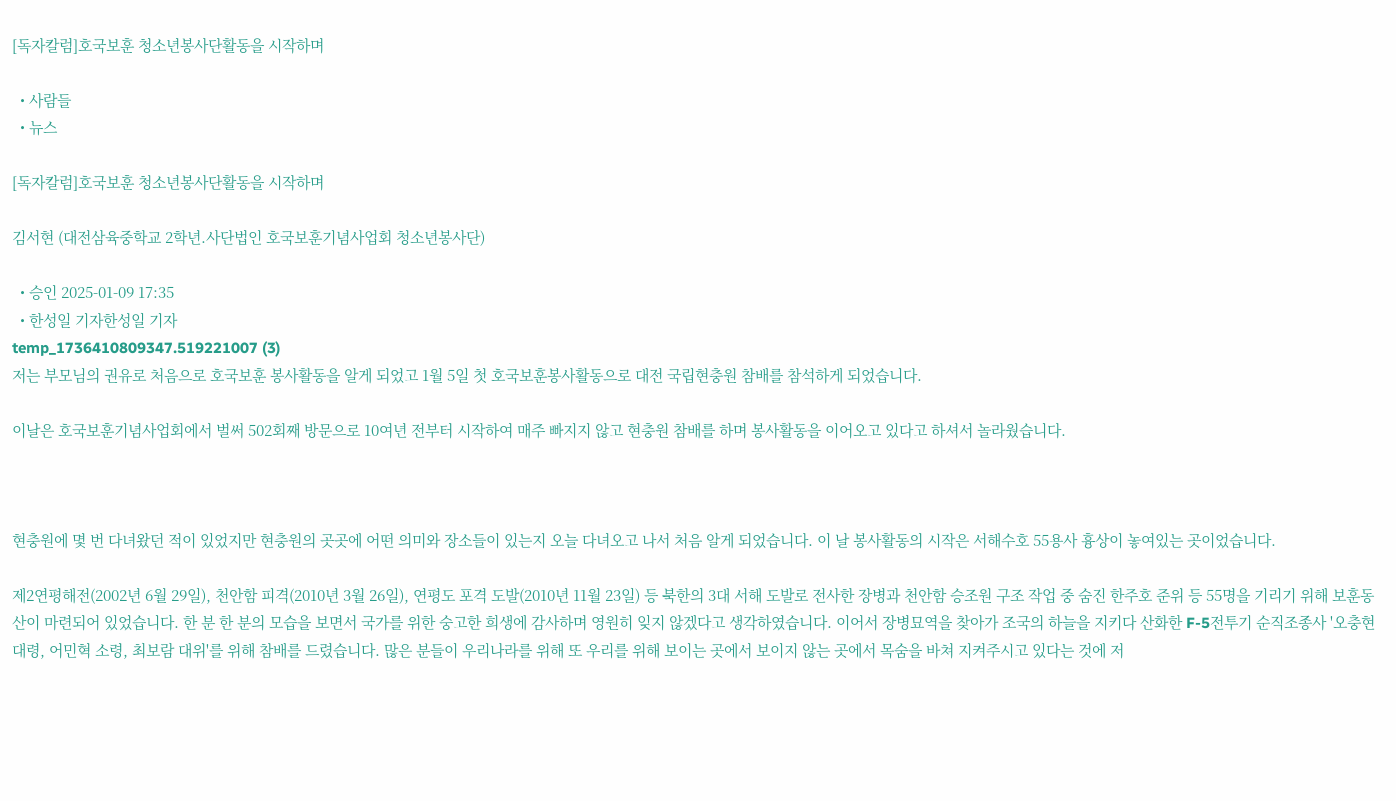[독자칼럼]호국보훈 청소년봉사단활동을 시작하며

  • 사람들
  • 뉴스

[독자칼럼]호국보훈 청소년봉사단활동을 시작하며

김서현 (대전삼육중학교 2학년.사단법인 호국보훈기념사업회 청소년봉사단)

  • 승인 2025-01-09 17:35
  • 한성일 기자한성일 기자
temp_1736410809347.519221007 (3)
저는 부모님의 권유로 처음으로 호국보훈 봉사활동을 알게 되었고 1월 5일 첫 호국보훈봉사활동으로 대전 국립현충원 참배를 참석하게 되었습니다.

이날은 호국보훈기념사업회에서 벌써 502회째 방문으로 10여년 전부터 시작하여 매주 빠지지 않고 현충원 참배를 하며 봉사활동을 이어오고 있다고 하셔서 놀라웠습니다.



현충원에 몇 번 다녀왔던 적이 있었지만 현충원의 곳곳에 어떤 의미와 장소들이 있는지 오늘 다녀오고 나서 처음 알게 되었습니다. 이 날 봉사활동의 시작은 서해수호 55용사 흉상이 놓여있는 곳이었습니다.

제2연평해전(2002년 6월 29일), 천안함 피격(2010년 3월 26일), 연평도 포격 도발(2010년 11월 23일) 등 북한의 3대 서해 도발로 전사한 장병과 천안함 승조원 구조 작업 중 숨진 한주호 준위 등 55명을 기리기 위해 보훈동산이 마련되어 있었습니다. 한 분 한 분의 모습을 보면서 국가를 위한 숭고한 희생에 감사하며 영원히 잊지 않겠다고 생각하였습니다. 이어서 장병묘역을 찾아가 조국의 하늘을 지키다 산화한 F-5전투기 순직조종사 '오충현 대령, 어민혁 소령, 최보람 대위'를 위해 참배를 드렸습니다. 많은 분들이 우리나라를 위해 또 우리를 위해 보이는 곳에서 보이지 않는 곳에서 목숨을 바쳐 지켜주시고 있다는 것에 저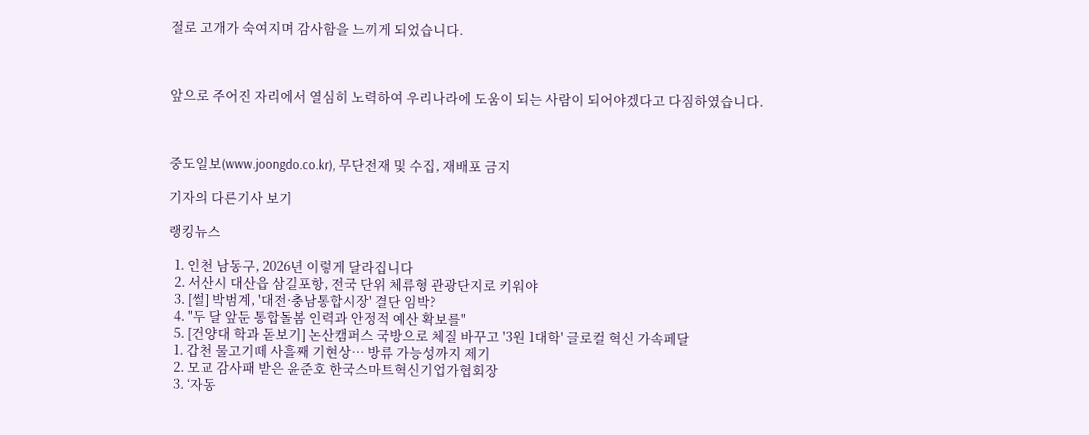절로 고개가 숙여지며 감사함을 느끼게 되었습니다.



앞으로 주어진 자리에서 열심히 노력하여 우리나라에 도움이 되는 사람이 되어야겠다고 다짐하였습니다.



중도일보(www.joongdo.co.kr), 무단전재 및 수집, 재배포 금지

기자의 다른기사 보기

랭킹뉴스

  1. 인천 남동구, 2026년 이렇게 달라집니다
  2. 서산시 대산읍 삼길포항, 전국 단위 체류형 관광단지로 키워야
  3. [썰] 박범계, '대전·충남통합시장' 결단 임박?
  4. "두 달 앞둔 통합돌봄 인력과 안정적 예산 확보를"
  5. [건양대 학과 돋보기] 논산캠퍼스 국방으로 체질 바꾸고 '3원 1대학' 글로컬 혁신 가속페달
  1. 갑천 물고기떼 사흘째 기현상… 방류 가능성까지 제기
  2. 모교 감사패 받은 윤준호 한국스마트혁신기업가협회장
  3. ‘자동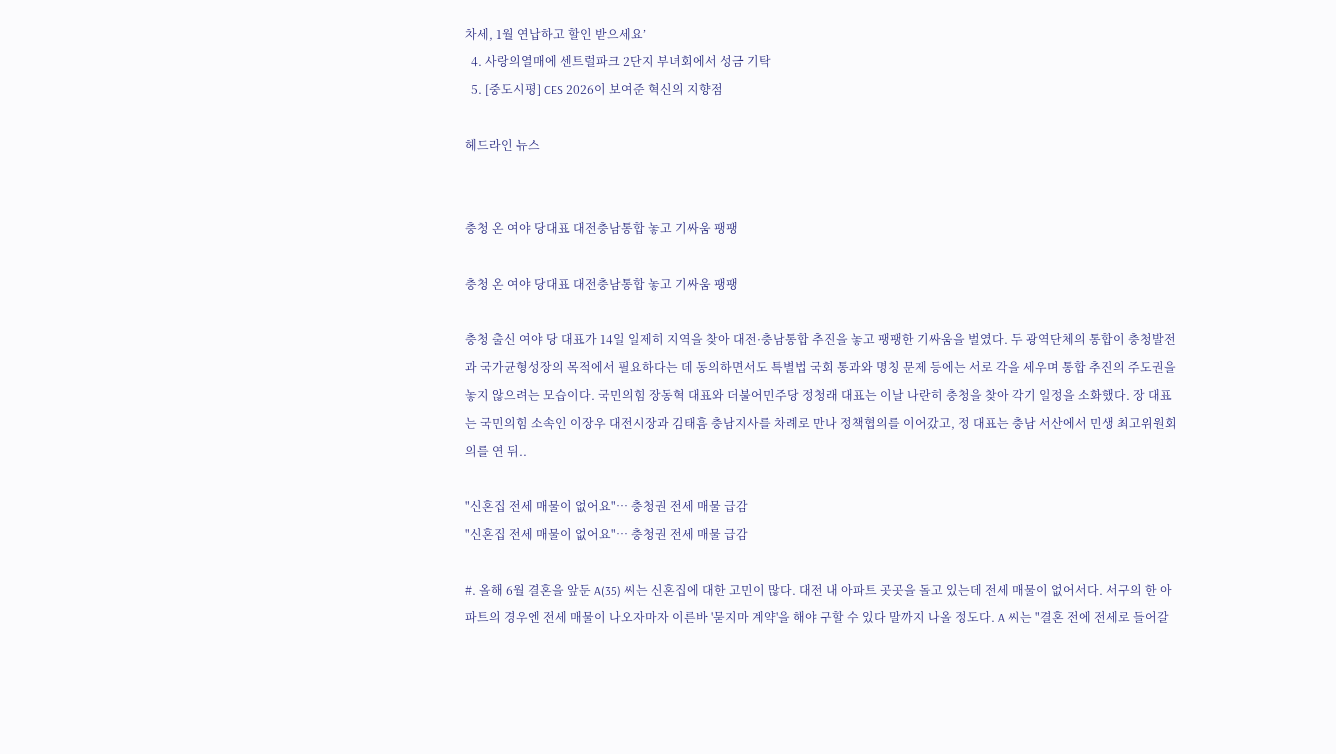차세, 1월 연납하고 할인 받으세요’
  4. 사랑의열매에 센트럴파크 2단지 부녀회에서 성금 기탁
  5. [중도시평] CES 2026이 보여준 혁신의 지향점

헤드라인 뉴스


충청 온 여야 당대표 대전충남통합 놓고 기싸움 팽팽

충청 온 여야 당대표 대전충남통합 놓고 기싸움 팽팽

충청 출신 여야 당 대표가 14일 일제히 지역을 찾아 대전·충남통합 추진을 놓고 팽팽한 기싸움을 벌였다. 두 광역단체의 통합이 충청발전과 국가균형성장의 목적에서 필요하다는 데 동의하면서도 특별법 국회 통과와 명칭 문제 등에는 서로 각을 세우며 통합 추진의 주도권을 놓지 않으려는 모습이다. 국민의힘 장동혁 대표와 더불어민주당 정청래 대표는 이날 나란히 충청을 찾아 각기 일정을 소화했다. 장 대표는 국민의힘 소속인 이장우 대전시장과 김태흠 충남지사를 차례로 만나 정책협의를 이어갔고, 정 대표는 충남 서산에서 민생 최고위원회의를 연 뒤..

"신혼집 전세 매물이 없어요"… 충청권 전세 매물 급감
"신혼집 전세 매물이 없어요"… 충청권 전세 매물 급감

#. 올해 6월 결혼을 앞둔 A(35) 씨는 신혼집에 대한 고민이 많다. 대전 내 아파트 곳곳을 돌고 있는데 전세 매물이 없어서다. 서구의 한 아파트의 경우엔 전세 매물이 나오자마자 이른바 '묻지마 계약'을 해야 구할 수 있다 말까지 나올 정도다. A 씨는 "결혼 전에 전세로 들어갈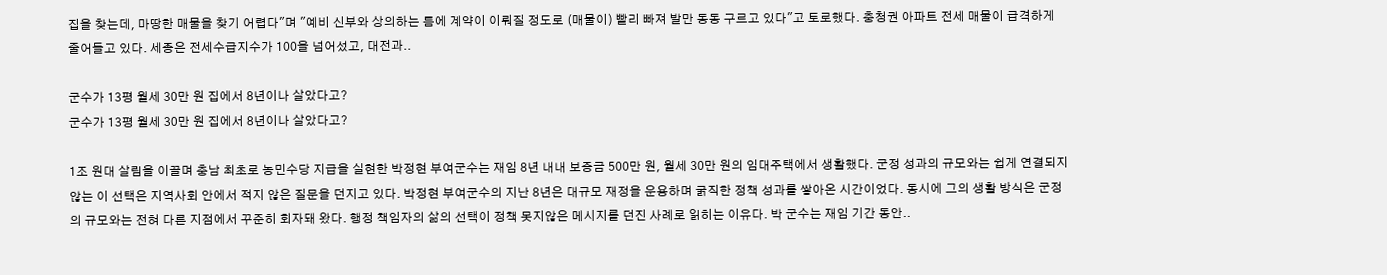집을 찾는데, 마땅한 매물을 찾기 어렵다"며 "예비 신부와 상의하는 틈에 계약이 이뤄질 정도로 (매물이) 빨리 빠져 발만 동동 구르고 있다"고 토로했다. 충청권 아파트 전세 매물이 급격하게 줄어들고 있다. 세종은 전세수급지수가 100을 넘어섰고, 대전과..

군수가 13평 월세 30만 원 집에서 8년이나 살았다고?
군수가 13평 월세 30만 원 집에서 8년이나 살았다고?

1조 원대 살림을 이끌며 충남 최초로 농민수당 지급을 실현한 박정현 부여군수는 재임 8년 내내 보증금 500만 원, 월세 30만 원의 임대주택에서 생활했다. 군정 성과의 규모와는 쉽게 연결되지 않는 이 선택은 지역사회 안에서 적지 않은 질문을 던지고 있다. 박정현 부여군수의 지난 8년은 대규모 재정을 운용하며 굵직한 정책 성과를 쌓아온 시간이었다. 동시에 그의 생활 방식은 군정의 규모와는 전혀 다른 지점에서 꾸준히 회자돼 왔다. 행정 책임자의 삶의 선택이 정책 못지않은 메시지를 던진 사례로 읽히는 이유다. 박 군수는 재임 기간 동안..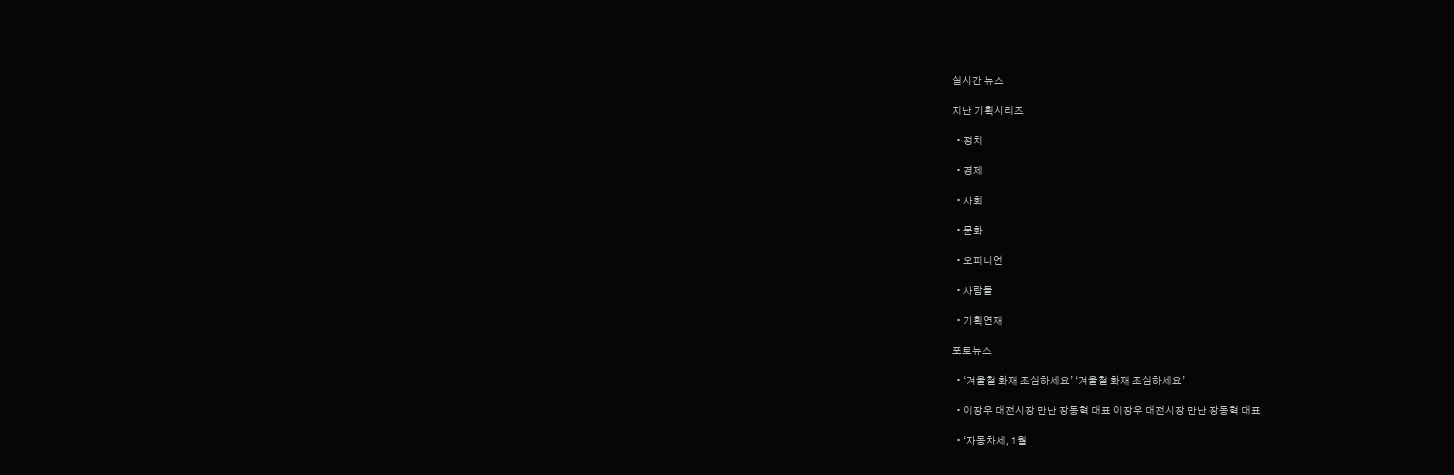실시간 뉴스

지난 기획시리즈

  • 정치

  • 경제

  • 사회

  • 문화

  • 오피니언

  • 사람들

  • 기획연재

포토뉴스

  • ‘겨울철 화재 조심하세요’ ‘겨울철 화재 조심하세요’

  • 이장우 대전시장 만난 장동혁 대표 이장우 대전시장 만난 장동혁 대표

  • ‘자동차세, 1월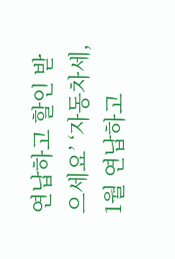연납하고 할인 받으세요’ ‘자동차세, 1월 연납하고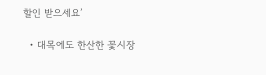할인 받으세요’

  • 대목에도 한산한 꽃시장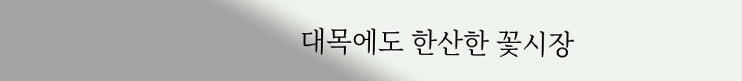대목에도 한산한 꽃시장